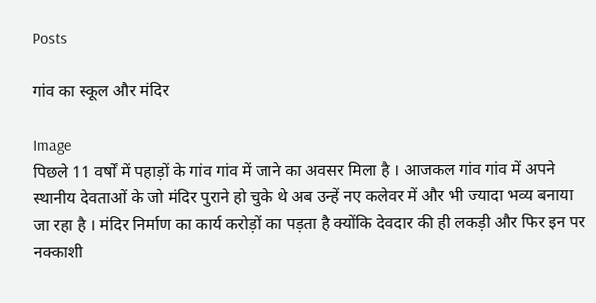Posts

गांव का स्कूल और मंदिर

Image
पिछले 11 वर्षों में पहाड़ों के गांव गांव में जाने का अवसर मिला है । आजकल गांव गांव में अपने स्थानीय देवताओं के जो मंदिर पुराने हो चुके थे अब उन्हें नए कलेवर में और भी ज्यादा भव्य बनाया जा रहा है । मंदिर निर्माण का कार्य करोड़ों का पड़ता है क्योंकि देवदार की ही लकड़ी और फिर इन पर नक्काशी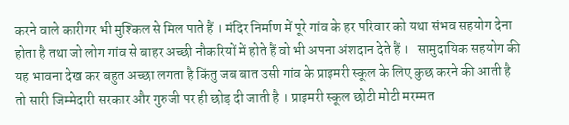करने वाले कारीगर भी मुश्किल से मिल पाते हैं । मंदिर निर्माण में पूरे गांव के हर परिवार को यथा संभव सहयोग देना होता है तथा जो लोग गांव से बाहर अच्छी नौकरियों में होते हैं वो भी अपना अंशदान देते हैं ।   सामुदायिक सहयोग की यह भावना देख कर बहुत अच्छा लगता है किंतु जब बात उसी गांव के प्राइमरी स्कूल के लिए कुछ करने की आती है तो सारी जिम्मेदारी सरकार और गुरुजी पर ही छोड़ दी जाती है । प्राइमरी स्कूल छोटी मोटी मरम्मत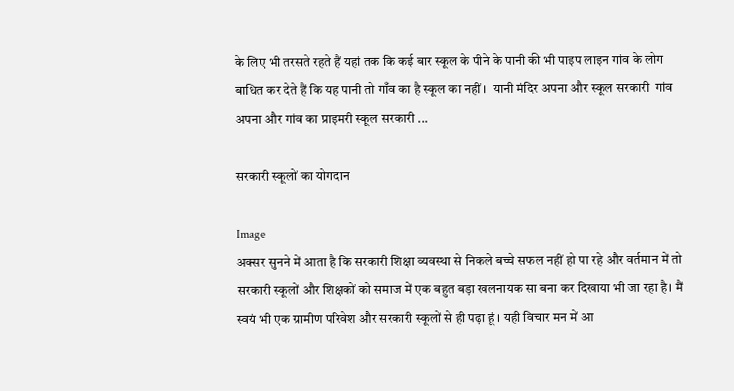के लिए भी तरसते रहते हैं यहां तक कि कई बार स्कूल के पीने के पानी की भी पाइप लाइन गांव के लोग बाधित कर देते हैं कि यह पानी तो गाँव का है स्कूल का नहीं ।  यानी मंदिर अपना और स्कूल सरकारी  गांव अपना और गांव का प्राइमरी स्कूल सरकारी ...

सरकारी स्कूलों का योगदान

Image
अक्सर सुनने में आता है कि सरकारी शिक्षा व्यवस्था से निकले बच्चे सफल नहीं हो पा रहे और वर्तमान में तो सरकारी स्कूलों और शिक्षकों को समाज में एक बहुत बड़ा खलनायक सा बना कर दिखाया भी जा रहा है। मैं स्वयं भी एक ग्रामीण परिवेश और सरकारी स्कूलों से ही पढ़ा हूं । यही विचार मन में आ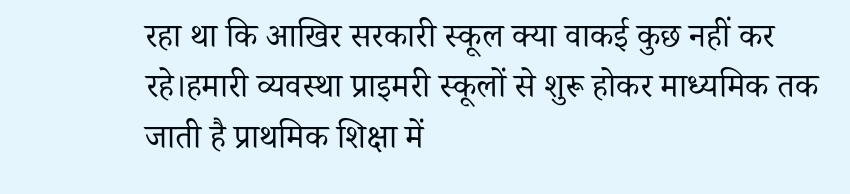रहा था कि आखिर सरकारी स्कूल क्या वाकई कुछ नहीं कर रहे।हमारी व्यवस्था प्राइमरी स्कूलों से शुरू होकर माध्यमिक तक जाती है प्राथमिक शिक्षा में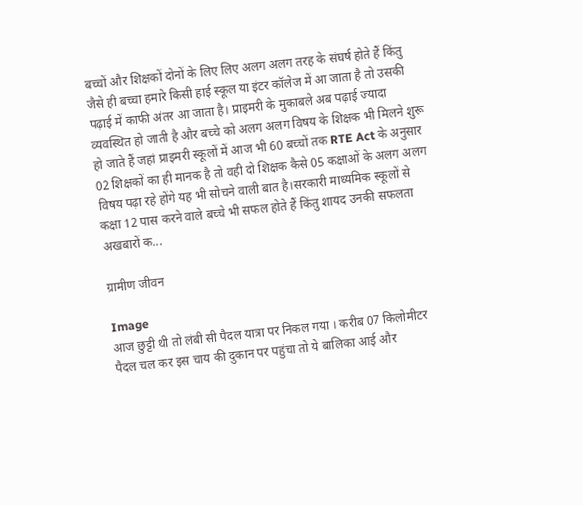बच्चों और शिक्षकों दोनों के लिए लिए अलग अलग तरह के संघर्ष होते हैं किंतु जैसे ही बच्चा हमारे किसी हाई स्कूल या इंटर कॉलेज में आ जाता है तो उसकी पढ़ाई में काफी अंतर आ जाता है। प्राइमरी के मुकाबले अब पढ़ाई ज्यादा व्यवस्थित हो जाती है और बच्चे को अलग अलग विषय के शिक्षक भी मिलने शुरू हो जाते हैं जहां प्राइमरी स्कूलों में आज भी 60 बच्चों तक RTE Act के अनुसार 02 शिक्षकों का ही मानक है तो वही दो शिक्षक कैसे 05 कक्षाओं के अलग अलग विषय पढ़ा रहे होंगे यह भी सोचने वाली बात है।सरकारी माध्यमिक स्कूलों से कक्षा 12 पास करने वाले बच्चे भी सफल होते हैं किंतु शायद उनकी सफलता अखबारों क...

ग्रामीण जीवन

Image
आज छुट्टी थी तो लंबी सी पैदल यात्रा पर निकल गया । करीब 07 किलोमीटर पैदल चल कर इस चाय की दुकान पर पहुंचा तो ये बालिका आई और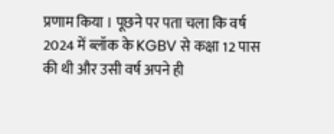प्रणाम किया । पूछने पर पता चला कि वर्ष 2024 में ब्लॉक के KGBV से कक्षा 12 पास की थी और उसी वर्ष अपने ही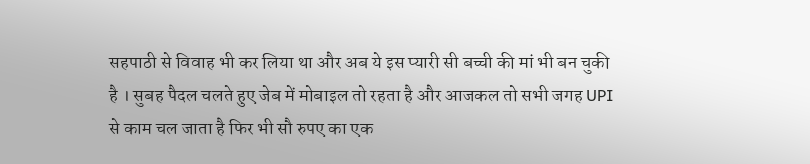सहपाठी से विवाह भी कर लिया था और अब ये इस प्यारी सी बच्ची की मां भी बन चुकी है । सुबह पैदल चलते हुए जेब में मोबाइल तो रहता है और आजकल तो सभी जगह UPI से काम चल जाता है फिर भी सौ रुपए का एक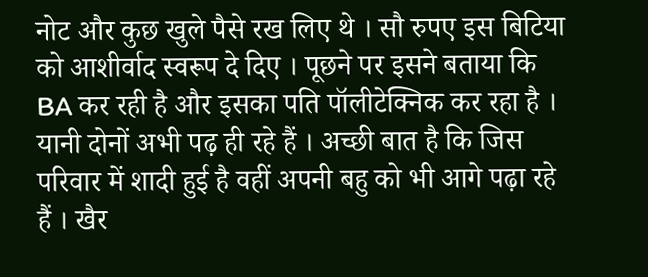नोट और कुछ खुले पैसे रख लिए थे । सौ रुपए इस बिटिया को आशीर्वाद स्वरूप दे दिए । पूछने पर इसने बताया कि BA कर रही है और इसका पति पॉलीटेक्निक कर रहा है । यानी दोनों अभी पढ़ ही रहे हैं । अच्छी बात है कि जिस परिवार में शादी हुई है वहीं अपनी बहु को भी आगे पढ़ा रहे हैं । खैर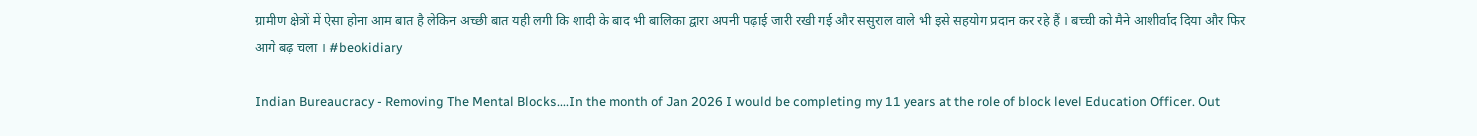ग्रामीण क्षेत्रों में ऐसा होना आम बात है लेकिन अच्छी बात यही लगी कि शादी के बाद भी बालिका द्वारा अपनी पढ़ाई जारी रखी गई और ससुराल वाले भी इसे सहयोग प्रदान कर रहे हैं । बच्ची को मैने आशीर्वाद दिया और फिर आगे बढ़ चला । #beokidiary

Indian Bureaucracy - Removing The Mental Blocks....In the month of Jan 2026 I would be completing my 11 years at the role of block level Education Officer. Out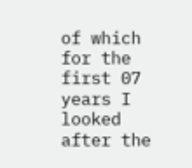of which for the first 07 years I looked after the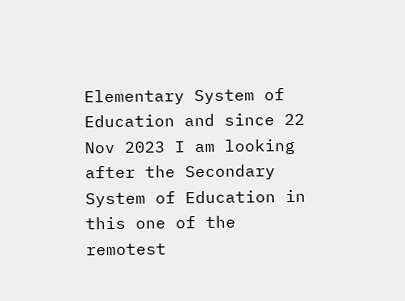Elementary System of Education and since 22 Nov 2023 I am looking after the Secondary System of Education in this one of the remotest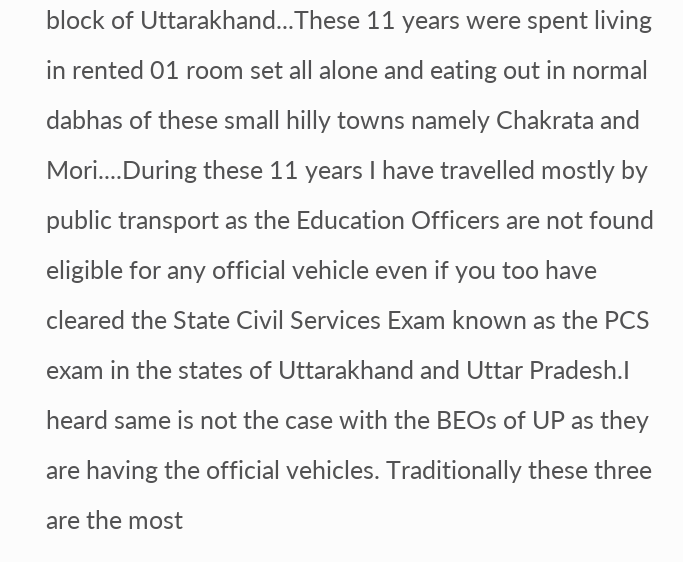block of Uttarakhand...These 11 years were spent living in rented 01 room set all alone and eating out in normal dabhas of these small hilly towns namely Chakrata and Mori....During these 11 years I have travelled mostly by public transport as the Education Officers are not found eligible for any official vehicle even if you too have cleared the State Civil Services Exam known as the PCS exam in the states of Uttarakhand and Uttar Pradesh.I heard same is not the case with the BEOs of UP as they are having the official vehicles. Traditionally these three are the most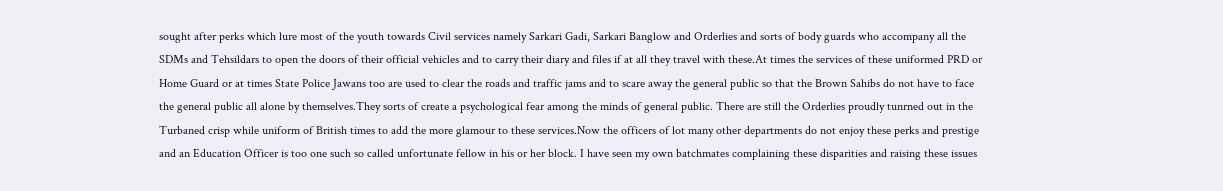sought after perks which lure most of the youth towards Civil services namely Sarkari Gadi, Sarkari Banglow and Orderlies and sorts of body guards who accompany all the SDMs and Tehsildars to open the doors of their official vehicles and to carry their diary and files if at all they travel with these.At times the services of these uniformed PRD or Home Guard or at times State Police Jawans too are used to clear the roads and traffic jams and to scare away the general public so that the Brown Sahibs do not have to face the general public all alone by themselves.They sorts of create a psychological fear among the minds of general public. There are still the Orderlies proudly tunrned out in the Turbaned crisp while uniform of British times to add the more glamour to these services.Now the officers of lot many other departments do not enjoy these perks and prestige and an Education Officer is too one such so called unfortunate fellow in his or her block. I have seen my own batchmates complaining these disparities and raising these issues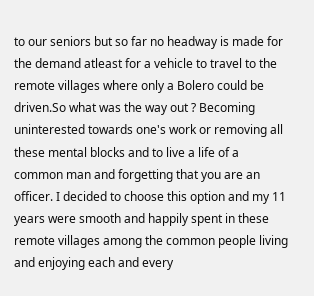to our seniors but so far no headway is made for the demand atleast for a vehicle to travel to the remote villages where only a Bolero could be driven.So what was the way out ? Becoming uninterested towards one's work or removing all these mental blocks and to live a life of a common man and forgetting that you are an officer. I decided to choose this option and my 11 years were smooth and happily spent in these remote villages among the common people living and enjoying each and every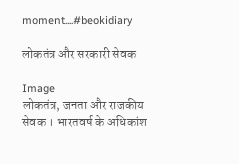moment....#beokidiary

लोकतंत्र और सरकारी सेवक

Image
लोकतंत्र, जनता और राजकीय सेवक । भारतवर्ष के अधिकांश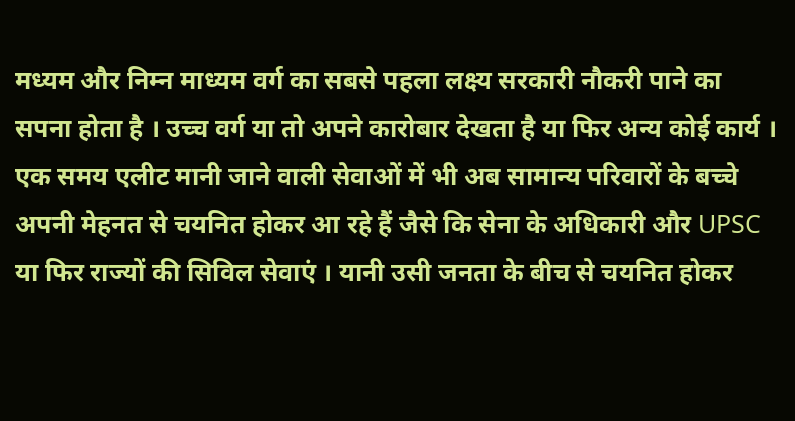मध्यम और निम्न माध्यम वर्ग का सबसे पहला लक्ष्य सरकारी नौकरी पाने का सपना होता है । उच्च वर्ग या तो अपने कारोबार देखता है या फिर अन्य कोई कार्य । एक समय एलीट मानी जाने वाली सेवाओं में भी अब सामान्य परिवारों के बच्चे अपनी मेहनत से चयनित होकर आ रहे हैं जैसे कि सेना के अधिकारी और UPSC या फिर राज्यों की सिविल सेवाएं । यानी उसी जनता के बीच से चयनित होकर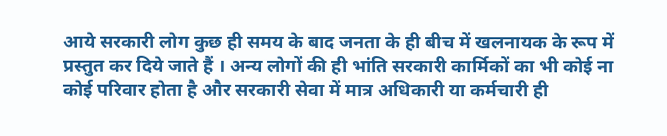आये सरकारी लोग कुछ ही समय के बाद जनता के ही बीच में खलनायक के रूप में प्रस्तुत कर दिये जाते हैं । अन्य लोगों की ही भांति सरकारी कार्मिकों का भी कोई ना कोई परिवार होता है और सरकारी सेवा में मात्र अधिकारी या कर्मचारी ही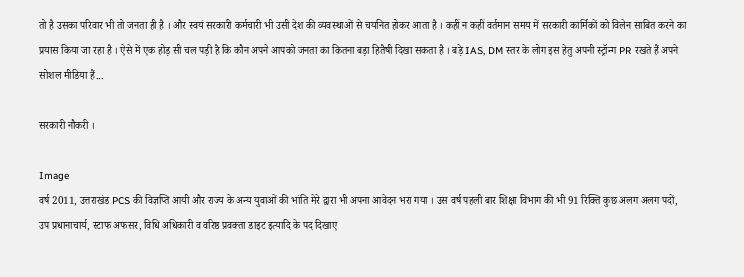तो है उसका परिवार भी तो जनता ही है । और स्वयं सरकारी कर्मचारी भी उसी देश की व्यवस्थाओं से चयनित होकर आता है । कहीं न कहीं वर्तमान समय में सरकारी कार्मिकों को विलेन साबित करने का प्रयास किया जा रहा है । ऐसे में एक होड़ सी चल पड़ी है कि कौन अपने आपको जनता का कितना बड़ा हितैषी दिखा सकता है । बड़े IAS, DM स्तर के लोग इस हेतु अपनी स्ट्रॉन्ग PR रखते हैं अपने सोशल मीडिया हैं...

सरकारी नौकरी ।

Image
वर्ष 2011, उत्तराखंड PCS की विज्ञप्ति आयी और राज्य के अन्य युवाओं की भांति मेरे द्वारा भी अपना आवेदन भरा गया । उस वर्ष पहली बार शिक्षा विभाग की भी 91 रिक्ति कुछ अलग अलग पदों, उप प्रधानाचार्य, स्टाफ अफसर, विधि अधिकारी व वरिष्ठ प्रवक्ता डाइट इत्यादि के पद दिखाए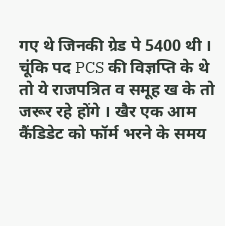गए थे जिनकी ग्रेड पे 5400 थी । चूंकि पद PCS की विज्ञप्ति के थे तो ये राजपत्रित व समूह ख के तो जरूर रहे होंगे । खैर एक आम कैंडिडेट को फॉर्म भरने के समय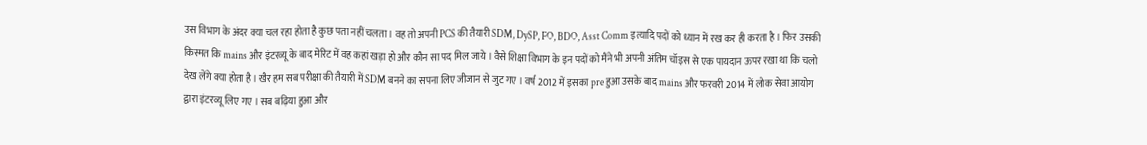उस विभाग के अंदर क्या चल रहा होता है कुछ पता नहीं चलता । वह तो अपनी PCS की तैयारी SDM, DySP, FO, BDO, Asst Comm इत्यादि पदों को ध्यान में रख कर ही करता है । फिर उसकी किस्मत कि mains और इंटरव्यू के बाद मेरिट में वह कहां खड़ा हो और कौन सा पद मिल जाये । वैसे शिक्षा विभाग के इन पदों को मैंने भी अपनी अंतिम चॉइस से एक पायदान ऊपर रखा था कि चलो देख लेंगे क्या होता है । खैर हम सब परीक्षा की तैयारी में SDM बनने का सपना लिए जीजान से जुट गए । वर्ष 2012 में इसका pre हुआ उसके बाद mains और फरवरी 2014 में लोक सेवा आयोग द्वारा इंटरव्यू लिए गए । सब बढ़िया हुआ और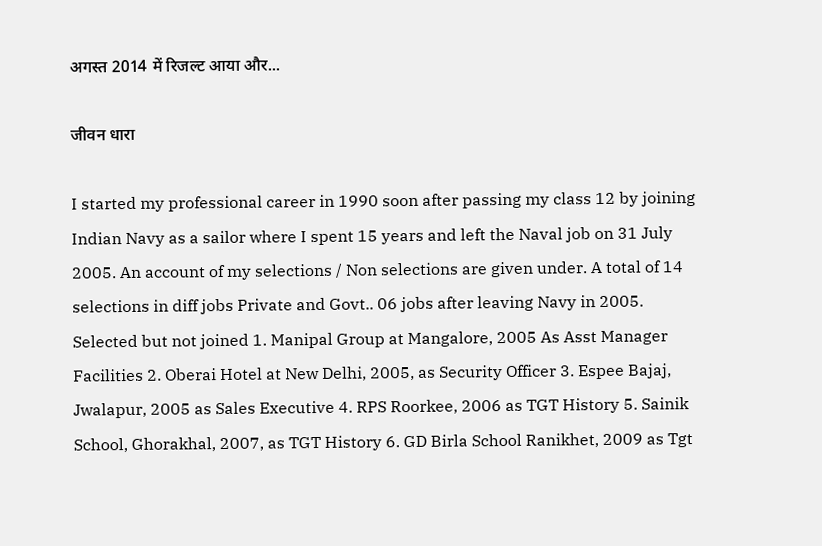अगस्त 2014 में रिजल्ट आया और...

जीवन धारा

I started my professional career in 1990 soon after passing my class 12 by joining Indian Navy as a sailor where I spent 15 years and left the Naval job on 31 July 2005. An account of my selections / Non selections are given under. A total of 14 selections in diff jobs Private and Govt.. 06 jobs after leaving Navy in 2005. Selected but not joined 1. Manipal Group at Mangalore, 2005 As Asst Manager Facilities 2. Oberai Hotel at New Delhi, 2005, as Security Officer 3. Espee Bajaj, Jwalapur, 2005 as Sales Executive 4. RPS Roorkee, 2006 as TGT History 5. Sainik School, Ghorakhal, 2007, as TGT History 6. GD Birla School Ranikhet, 2009 as Tgt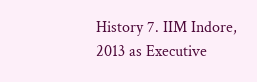History 7. IIM Indore, 2013 as Executive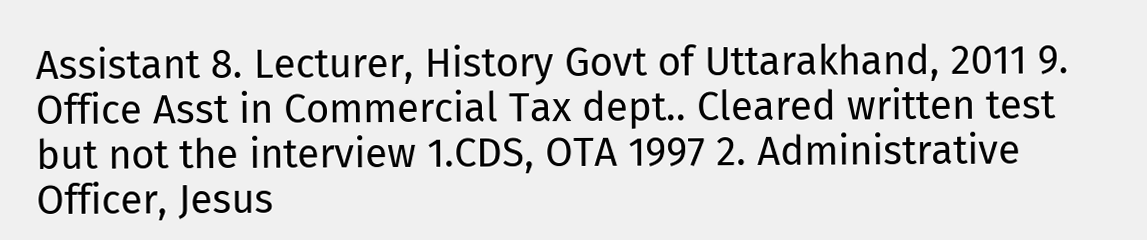Assistant 8. Lecturer, History Govt of Uttarakhand, 2011 9. Office Asst in Commercial Tax dept.. Cleared written test but not the interview 1.CDS, OTA 1997 2. Administrative Officer, Jesus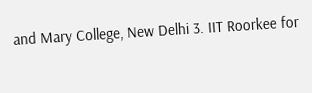and Mary College, New Delhi 3. IIT Roorkee for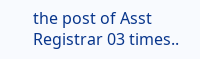the post of Asst Registrar 03 times..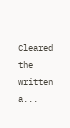Cleared the written a...